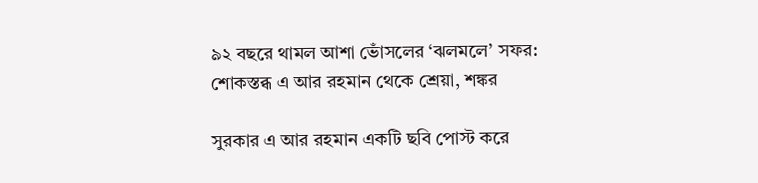৯২ বছরে থামল আশা ভোঁসলের ‘ঝলমলে’ সফর: শোকস্তব্ধ এ আর রহমান থেকে শ্রেয়া, শঙ্কর

সুরকার এ আর রহমান একটি ছবি পোস্ট করে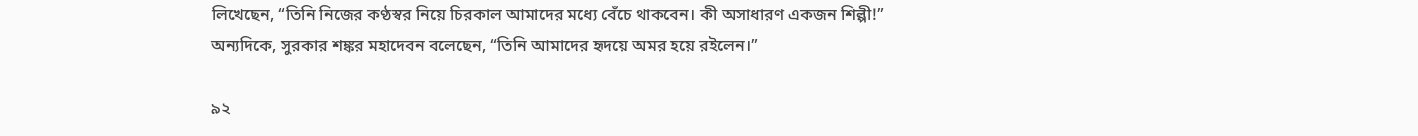লিখেছেন, “তিনি নিজের কণ্ঠস্বর নিয়ে চিরকাল আমাদের মধ্যে বেঁচে থাকবেন। কী অসাধারণ একজন শিল্পী!” অন্যদিকে, সুরকার শঙ্কর মহাদেবন বলেছেন, “তিনি আমাদের হৃদয়ে অমর হয়ে রইলেন।”

৯২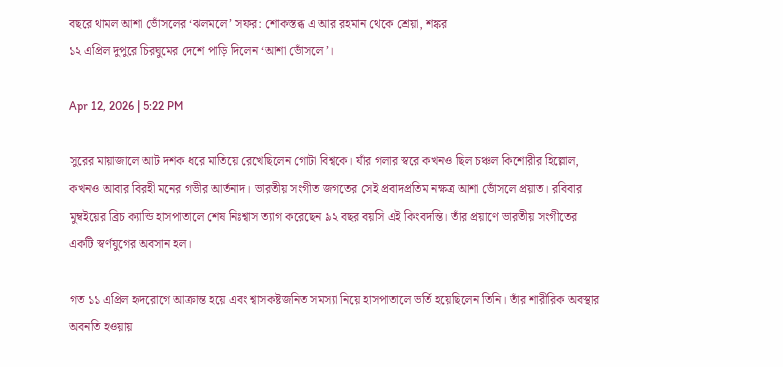বছরে থামল আশা ভোঁসলের ‘ঝলমলে’ সফর: শোকস্তব্ধ এ আর রহমান থেকে শ্রেয়া, শঙ্কর
১২ এপ্রিল দুপুরে চিরঘুমের দেশে পাড়ি দিলেন ‘আশা ভোঁসলে’।

Apr 12, 2026 | 5:22 PM

সুরের মায়াজালে আট দশক ধরে মাতিয়ে রেখেছিলেন গোটা বিশ্বকে। যাঁর গলার স্বরে কখনও ছিল চঞ্চল কিশোরীর হিল্লোল, কখনও আবার বিরহী মনের গভীর আর্তনাদ। ভারতীয় সংগীত জগতের সেই প্রবাদপ্রতিম নক্ষত্র আশা ভোঁসলে প্রয়াত। রবিবার মুম্বইয়ের ব্রিচ ক্যান্ডি হাসপাতালে শেষ নিঃশ্বাস ত্যাগ করেছেন ৯২ বছর বয়সি এই কিংবদন্তি। তাঁর প্রয়াণে ভারতীয় সংগীতের একটি স্বর্ণযুগের অবসান হল।

গত ১১ এপ্রিল হৃদরোগে আক্রান্ত হয়ে এবং শ্বাসকষ্টজনিত সমস্যা নিয়ে হাসপাতালে ভর্তি হয়েছিলেন তিনি। তাঁর শারীরিক অবস্থার অবনতি হওয়ায়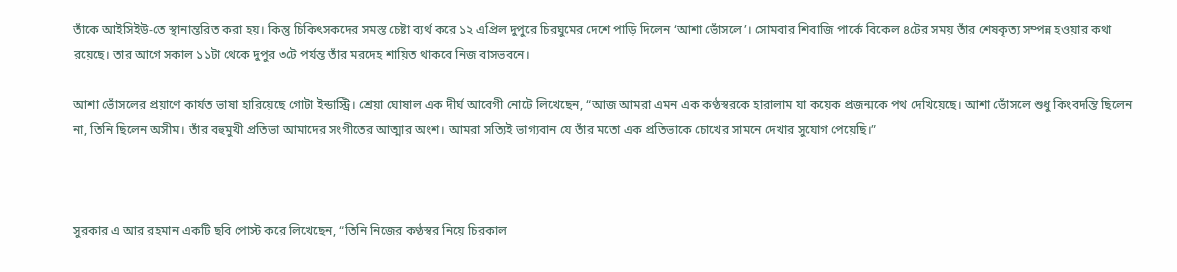তাঁকে আইসিইউ-তে স্থানান্তরিত করা হয়। কিন্তু চিকিৎসকদের সমস্ত চেষ্টা ব্যর্থ করে ১২ এপ্রিল দুপুরে চিরঘুমের দেশে পাড়ি দিলেন ‘আশা ভোঁসলে’। সোমবার শিবাজি পার্কে বিকেল ৪টের সময় তাঁর শেষকৃত্য সম্পন্ন হওয়ার কথা রয়েছে। তার আগে সকাল ১১টা থেকে দুপুর ৩টে পর্যন্ত তাঁর মরদেহ শায়িত থাকবে নিজ বাসভবনে।

আশা ভোঁসলের প্রয়াণে কার্যত ভাষা হারিয়েছে গোটা ইন্ডাস্ট্রি। শ্রেয়া ঘোষাল এক দীর্ঘ আবেগী নোটে লিখেছেন, “আজ আমরা এমন এক কণ্ঠস্বরকে হারালাম যা কয়েক প্রজন্মকে পথ দেখিয়েছে। আশা ভোঁসলে শুধু কিংবদন্তি ছিলেন না, তিনি ছিলেন অসীম। তাঁর বহুমুখী প্রতিভা আমাদের সংগীতের আত্মার অংশ। আমরা সত্যিই ভাগ্যবান যে তাঁর মতো এক প্রতিভাকে চোখের সামনে দেখার সুযোগ পেয়েছি।”



সুরকার এ আর রহমান একটি ছবি পোস্ট করে লিখেছেন, “তিনি নিজের কণ্ঠস্বর নিয়ে চিরকাল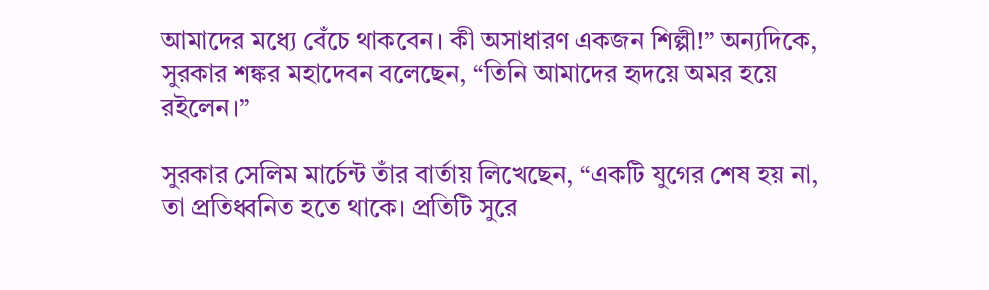আমাদের মধ্যে বেঁচে থাকবেন। কী অসাধারণ একজন শিল্পী!” অন্যদিকে, সুরকার শঙ্কর মহাদেবন বলেছেন, “তিনি আমাদের হৃদয়ে অমর হয়ে রইলেন।”

সুরকার সেলিম মার্চেন্ট তাঁর বার্তায় লিখেছেন, “একটি যুগের শেষ হয় না, তা প্রতিধ্বনিত হতে থাকে। প্রতিটি সুরে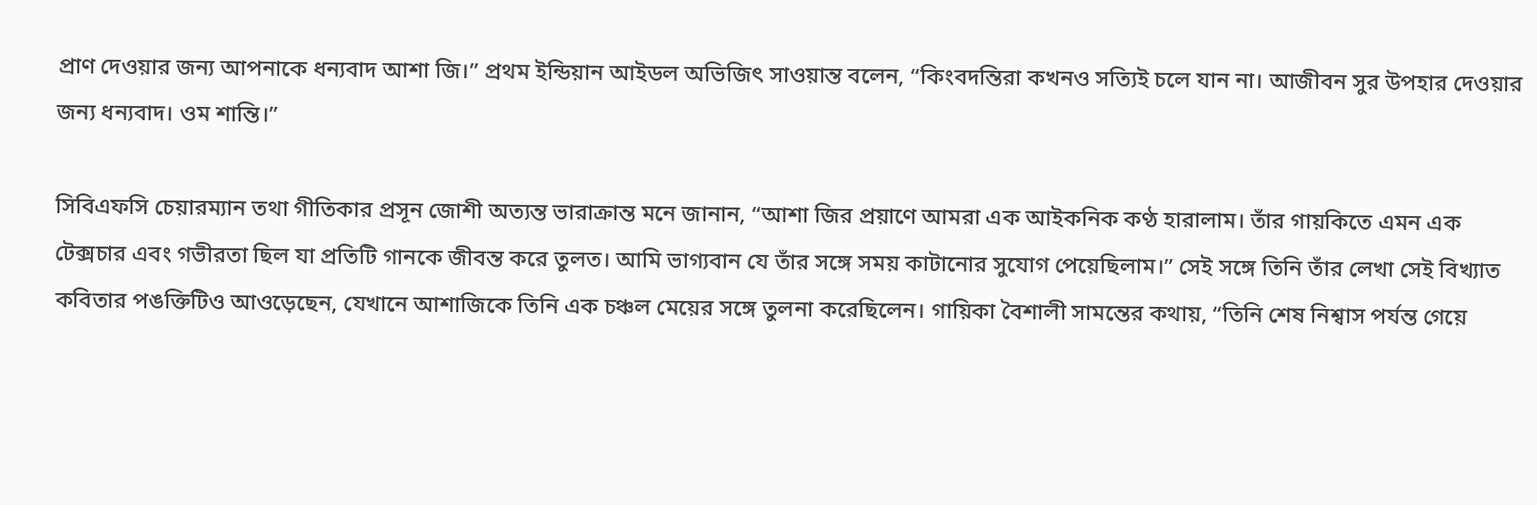প্রাণ দেওয়ার জন্য আপনাকে ধন্যবাদ আশা জি।” প্রথম ইন্ডিয়ান আইডল অভিজিৎ সাওয়ান্ত বলেন, “কিংবদন্তিরা কখনও সত্যিই চলে যান না। আজীবন সুর উপহার দেওয়ার জন্য ধন্যবাদ। ওম শান্তি।”

সিবিএফসি চেয়ারম্যান তথা গীতিকার প্রসূন জোশী অত্যন্ত ভারাক্রান্ত মনে জানান, “আশা জির প্রয়াণে আমরা এক আইকনিক কণ্ঠ হারালাম। তাঁর গায়কিতে এমন এক টেক্সচার এবং গভীরতা ছিল যা প্রতিটি গানকে জীবন্ত করে তুলত। আমি ভাগ্যবান যে তাঁর সঙ্গে সময় কাটানোর সুযোগ পেয়েছিলাম।” সেই সঙ্গে তিনি তাঁর লেখা সেই বিখ্যাত কবিতার পঙক্তিটিও আওড়েছেন, যেখানে আশাজিকে তিনি এক চঞ্চল মেয়ের সঙ্গে তুলনা করেছিলেন। গায়িকা বৈশালী সামন্তের কথায়, “তিনি শেষ নিশ্বাস পর্যন্ত গেয়ে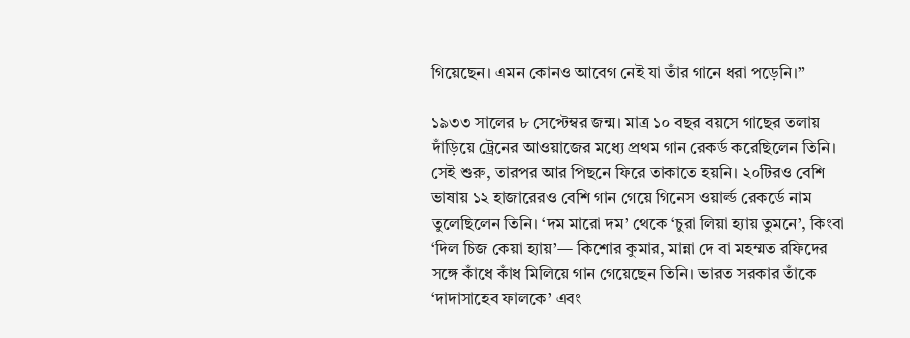গিয়েছেন। এমন কোনও আবেগ নেই যা তাঁর গানে ধরা পড়েনি।”

১৯৩৩ সালের ৮ সেপ্টেম্বর জন্ম। মাত্র ১০ বছর বয়সে গাছের তলায় দাঁড়িয়ে ট্রেনের আওয়াজের মধ্যে প্রথম গান রেকর্ড করেছিলেন তিনি। সেই শুরু, তারপর আর পিছনে ফিরে তাকাতে হয়নি। ২০টিরও বেশি ভাষায় ১২ হাজারেরও বেশি গান গেয়ে গিনেস ওয়ার্ল্ড রেকর্ডে নাম তুলেছিলেন তিনি। ‘দম মারো দম’ থেকে ‘চুরা লিয়া হ্যায় তুমনে’, কিংবা ‘দিল চিজ কেয়া হ্যায়’— কিশোর কুমার, মান্না দে বা মহম্মত রফিদের সঙ্গে কাঁধে কাঁধ মিলিয়ে গান গেয়েছেন তিনি। ভারত সরকার তাঁকে ‘দাদাসাহেব ফালকে’ এবং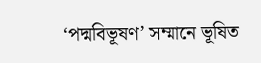‘পদ্মবিভূষণ’ সম্মানে ভূষিত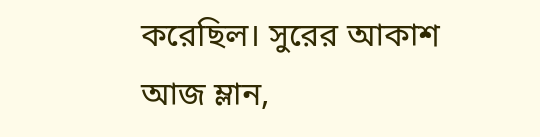করেছিল। সুরের আকাশ আজ ম্লান,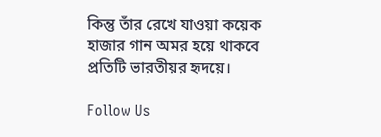কিন্তু তাঁর রেখে যাওয়া কয়েক হাজার গান অমর হয়ে থাকবে প্রতিটি ভারতীয়র হৃদয়ে।

Follow Us